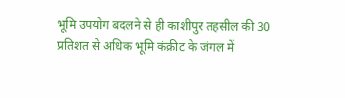भूमि उपयोग बदलने से ही काशीपुर तहसील की 30 प्रतिशत से अधिक भूमि कंक्रीट के जंगल में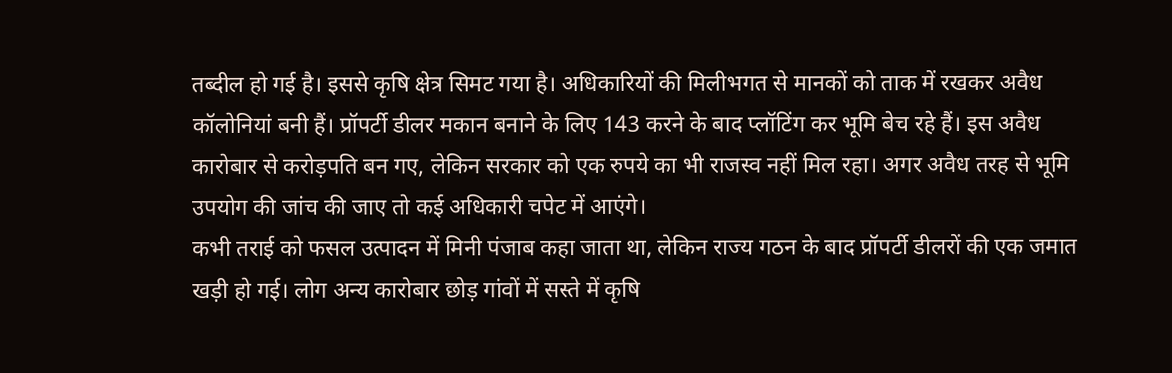तब्दील हो गई है। इससे कृषि क्षेत्र सिमट गया है। अधिकारियों की मिलीभगत से मानकों को ताक में रखकर अवैध कॉलोनियां बनी हैं। प्रॉपर्टी डीलर मकान बनाने के लिए 143 करने के बाद प्लॉटिंग कर भूमि बेच रहे हैं। इस अवैध कारोबार से करोड़पति बन गए, लेकिन सरकार को एक रुपये का भी राजस्व नहीं मिल रहा। अगर अवैध तरह से भूमि उपयोग की जांच की जाए तो कई अधिकारी चपेट में आएंगे।
कभी तराई को फसल उत्पादन में मिनी पंजाब कहा जाता था, लेकिन राज्य गठन के बाद प्रॉपर्टी डीलरों की एक जमात खड़ी हो गई। लोग अन्य कारोबार छोड़ गांवों में सस्ते में कृषि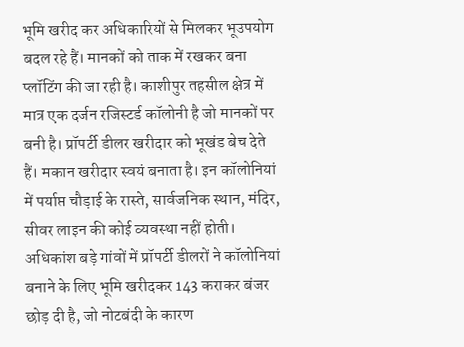भूमि खरीद कर अधिकारियों से मिलकर भूउपयोग बदल रहे हैं। मानकों को ताक में रखकर बना प्लॉटिंग की जा रही है। काशीपुर तहसील क्षेत्र में मात्र एक दर्जन रजिस्टर्ड कॉलोनी है जो मानकों पर बनी है। प्रॉपर्टी डीलर खरीदार को भूखंड बेच देते हैं। मकान खरीदार स्वयं बनाता है। इन कॉलोनियां में पर्याप्त चौड़ाई के रास्ते, सार्वजनिक स्थान, मंदिर, सीवर लाइन की कोई व्यवस्था नहीं होती।
अधिकांश बड़े गांवों में प्रॉपर्टी डीलरों ने कॉलोनियां बनाने के लिए भूमि खरीदकर 143 कराकर बंजर छोड़ दी है, जो नोटबंदी के कारण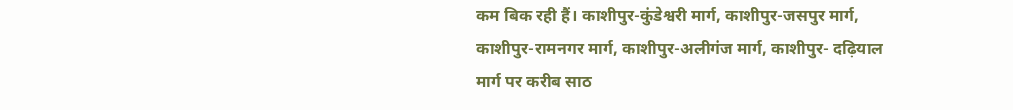कम बिक रही हैं। काशीपुर-कुंडेश्वरी मार्ग, काशीपुर-जसपुर मार्ग, काशीपुर-रामनगर मार्ग, काशीपुर-अलीगंज मार्ग, काशीपुर- दढ़ियाल मार्ग पर करीब साठ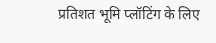प्रतिशत भूमि प्लॉटिंग के लिए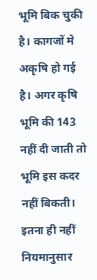भूमि बिक चुकी है। कागजों मे अकृषि हो गई है। अगर कृषि भूमि की 143 नहीं दी जाती तो भूमि इस कदर नहीं बिकती। इतना ही नहीं नियमानुसार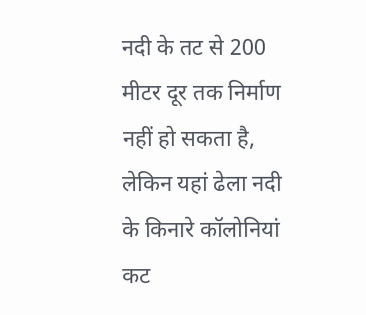नदी के तट से 200 मीटर दूर तक निर्माण नहीं हो सकता है, लेकिन यहां ढेला नदी के किनारे कॉलोनियां कट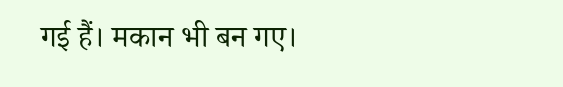गई हैं। मकान भी बन गए।